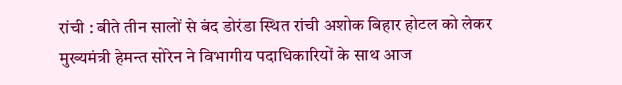रांची : बीते तीन सालों से बंद डोरंडा स्थित रांची अशोक बिहार होटल को लेकर मुख्यमंत्री हेमन्त सोरेन ने विभागीय पदाधिकारियों के साथ आज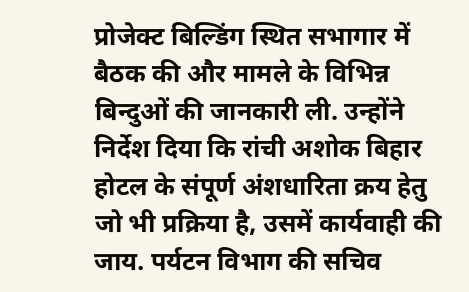प्रोजेक्ट बिल्डिंग स्थित सभागार में बैठक की और मामले के विभिन्न बिन्दुओं की जानकारी ली. उन्होंने निर्देश दिया कि रांची अशोक बिहार होटल के संपूर्ण अंशधारिता क्रय हेतु जो भी प्रक्रिया है, उसमें कार्यवाही की जाय. पर्यटन विभाग की सचिव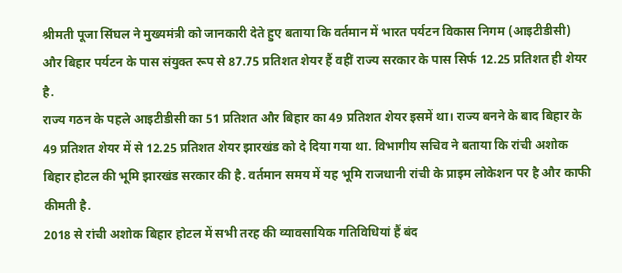श्रीमती पूजा सिंघल ने मुख्यमंत्री को जानकारी देते हुए बताया कि वर्तमान में भारत पर्यटन विकास निगम (आइटीडीसी) और बिहार पर्यटन के पास संयुक्त रूप से 87.75 प्रतिशत शेयर हैं वहीं राज्य सरकार के पास सिर्फ 12.25 प्रतिशत ही शेयर है.
राज्य गठन के पहले आइटीडीसी का 51 प्रतिशत और बिहार का 49 प्रतिशत शेयर इसमें था। राज्य बनने के बाद बिहार के 49 प्रतिशत शेयर में से 12.25 प्रतिशत शेयर झारखंड को दे दिया गया था. विभागीय सचिव ने बताया कि रांची अशोक बिहार होटल की भूमि झारखंड सरकार की है. वर्तमान समय में यह भूमि राजधानी रांची के प्राइम लोकेशन पर है और काफी कीमती है.
2018 से रांची अशोक बिहार होटल में सभी तरह की व्यावसायिक गतिविधियां हैं बंद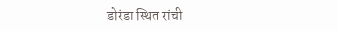डोरंडा स्थित रांची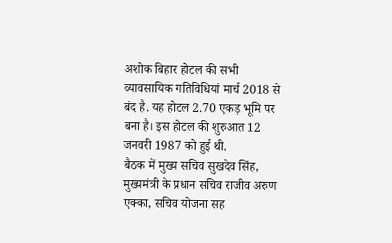अशोक बिहार होटल की सभी व्यावसायिक गतिविधियां मार्च 2018 से बंद है. यह होटल 2.70 एकड़ भूमि पर बना है। इस होटल की शुरुआत 12 जनवरी 1987 को हुई थी.
बैठक में मुख्य सचिव सुखदेव सिंह, मुख्यमंत्री के प्रधान सचिव राजीव अरुण एक्का, सचिव योजना सह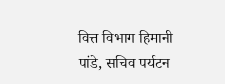वित्त विभाग हिमानी पांडे, सचिव पर्यटन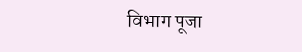विभाग पूजा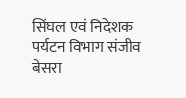सिंघल एवं निदेशक पर्यटन विभाग संजीव बेसरा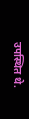उपस्थित थे.